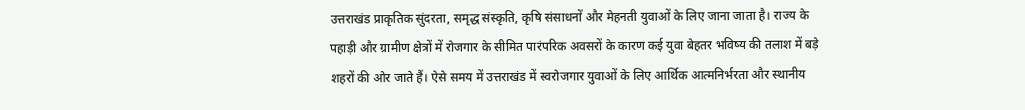उत्तराखंड प्राकृतिक सुंदरता, समृद्ध संस्कृति, कृषि संसाधनों और मेहनती युवाओं के लिए जाना जाता है। राज्य के पहाड़ी और ग्रामीण क्षेत्रों में रोजगार के सीमित पारंपरिक अवसरों के कारण कई युवा बेहतर भविष्य की तलाश में बड़े शहरों की ओर जाते हैं। ऐसे समय में उत्तराखंड में स्वरोजगार युवाओं के लिए आर्थिक आत्मनिर्भरता और स्थानीय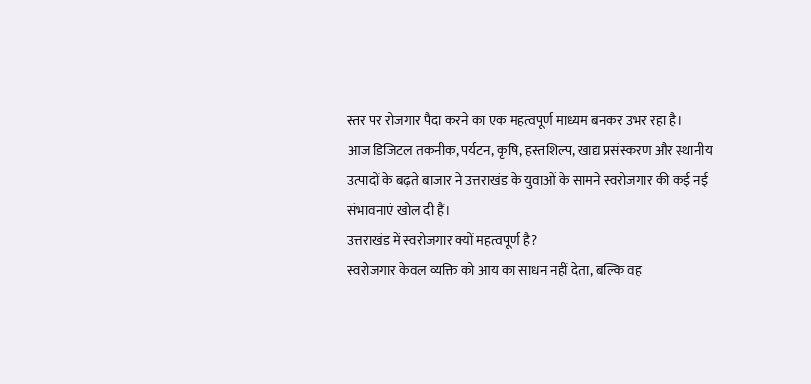स्तर पर रोजगार पैदा करने का एक महत्वपूर्ण माध्यम बनकर उभर रहा है।
आज डिजिटल तकनीक, पर्यटन, कृषि, हस्तशिल्प, खाद्य प्रसंस्करण और स्थानीय उत्पादों के बढ़ते बाजार ने उत्तराखंड के युवाओं के सामने स्वरोजगार की कई नई संभावनाएं खोल दी हैं।
उत्तराखंड में स्वरोजगार क्यों महत्वपूर्ण है?
स्वरोजगार केवल व्यक्ति को आय का साधन नहीं देता, बल्कि वह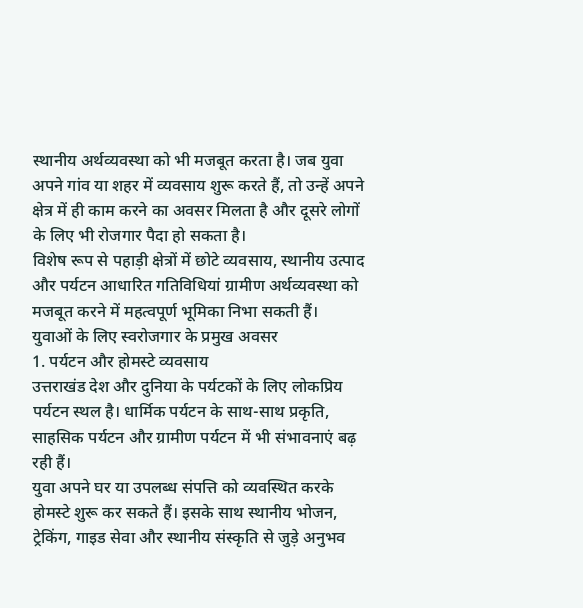स्थानीय अर्थव्यवस्था को भी मजबूत करता है। जब युवा अपने गांव या शहर में व्यवसाय शुरू करते हैं, तो उन्हें अपने क्षेत्र में ही काम करने का अवसर मिलता है और दूसरे लोगों के लिए भी रोजगार पैदा हो सकता है।
विशेष रूप से पहाड़ी क्षेत्रों में छोटे व्यवसाय, स्थानीय उत्पाद और पर्यटन आधारित गतिविधियां ग्रामीण अर्थव्यवस्था को मजबूत करने में महत्वपूर्ण भूमिका निभा सकती हैं।
युवाओं के लिए स्वरोजगार के प्रमुख अवसर
1. पर्यटन और होमस्टे व्यवसाय
उत्तराखंड देश और दुनिया के पर्यटकों के लिए लोकप्रिय पर्यटन स्थल है। धार्मिक पर्यटन के साथ-साथ प्रकृति, साहसिक पर्यटन और ग्रामीण पर्यटन में भी संभावनाएं बढ़ रही हैं।
युवा अपने घर या उपलब्ध संपत्ति को व्यवस्थित करके होमस्टे शुरू कर सकते हैं। इसके साथ स्थानीय भोजन, ट्रेकिंग, गाइड सेवा और स्थानीय संस्कृति से जुड़े अनुभव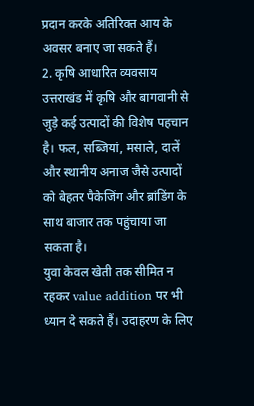प्रदान करके अतिरिक्त आय के अवसर बनाए जा सकते हैं।
2. कृषि आधारित व्यवसाय
उत्तराखंड में कृषि और बागवानी से जुड़े कई उत्पादों की विशेष पहचान है। फल, सब्जियां, मसाले, दालें और स्थानीय अनाज जैसे उत्पादों को बेहतर पैकेजिंग और ब्रांडिंग के साथ बाजार तक पहुंचाया जा सकता है।
युवा केवल खेती तक सीमित न रहकर value addition पर भी ध्यान दे सकते हैं। उदाहरण के लिए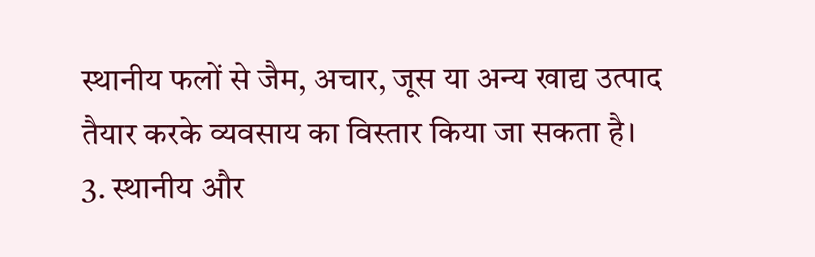स्थानीय फलों से जैम, अचार, जूस या अन्य खाद्य उत्पाद तैयार करके व्यवसाय का विस्तार किया जा सकता है।
3. स्थानीय और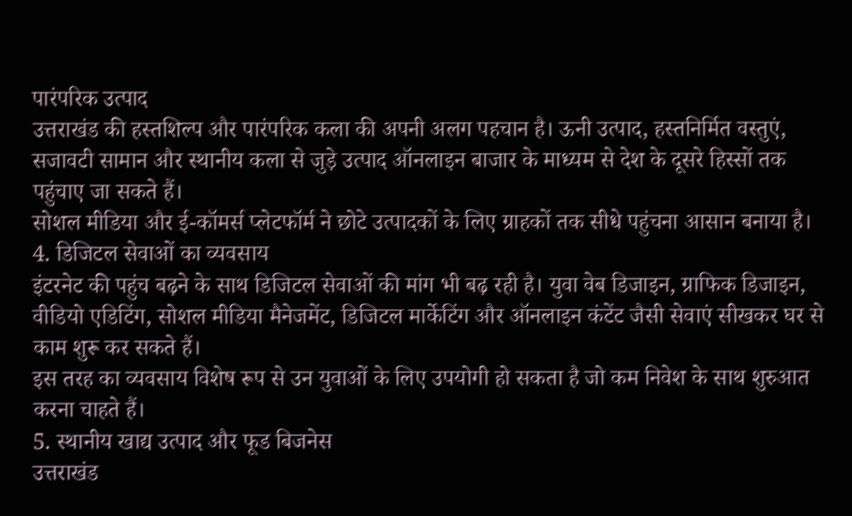पारंपरिक उत्पाद
उत्तराखंड की हस्तशिल्प और पारंपरिक कला की अपनी अलग पहचान है। ऊनी उत्पाद, हस्तनिर्मित वस्तुएं, सजावटी सामान और स्थानीय कला से जुड़े उत्पाद ऑनलाइन बाजार के माध्यम से देश के दूसरे हिस्सों तक पहुंचाए जा सकते हैं।
सोशल मीडिया और ई-कॉमर्स प्लेटफॉर्म ने छोटे उत्पादकों के लिए ग्राहकों तक सीधे पहुंचना आसान बनाया है।
4. डिजिटल सेवाओं का व्यवसाय
इंटरनेट की पहुंच बढ़ने के साथ डिजिटल सेवाओं की मांग भी बढ़ रही है। युवा वेब डिजाइन, ग्राफिक डिजाइन, वीडियो एडिटिंग, सोशल मीडिया मैनेजमेंट, डिजिटल मार्केटिंग और ऑनलाइन कंटेंट जैसी सेवाएं सीखकर घर से काम शुरू कर सकते हैं।
इस तरह का व्यवसाय विशेष रूप से उन युवाओं के लिए उपयोगी हो सकता है जो कम निवेश के साथ शुरुआत करना चाहते हैं।
5. स्थानीय खाद्य उत्पाद और फूड बिजनेस
उत्तराखंड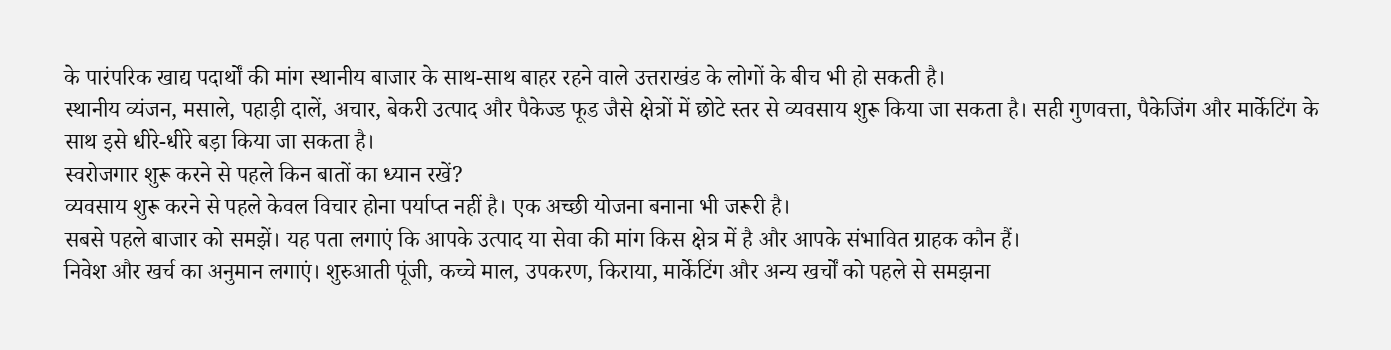के पारंपरिक खाद्य पदार्थों की मांग स्थानीय बाजार के साथ-साथ बाहर रहने वाले उत्तराखंड के लोगों के बीच भी हो सकती है।
स्थानीय व्यंजन, मसाले, पहाड़ी दालें, अचार, बेकरी उत्पाद और पैकेज्ड फूड जैसे क्षेत्रों में छोटे स्तर से व्यवसाय शुरू किया जा सकता है। सही गुणवत्ता, पैकेजिंग और मार्केटिंग के साथ इसे धीरे-धीरे बड़ा किया जा सकता है।
स्वरोजगार शुरू करने से पहले किन बातों का ध्यान रखें?
व्यवसाय शुरू करने से पहले केवल विचार होना पर्याप्त नहीं है। एक अच्छी योजना बनाना भी जरूरी है।
सबसे पहले बाजार को समझें। यह पता लगाएं कि आपके उत्पाद या सेवा की मांग किस क्षेत्र में है और आपके संभावित ग्राहक कौन हैं।
निवेश और खर्च का अनुमान लगाएं। शुरुआती पूंजी, कच्चे माल, उपकरण, किराया, मार्केटिंग और अन्य खर्चों को पहले से समझना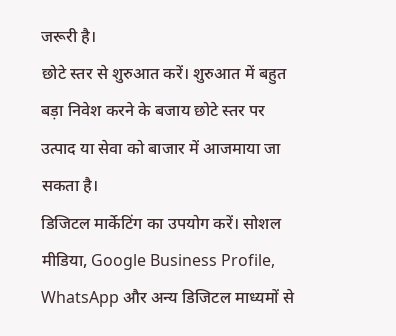जरूरी है।
छोटे स्तर से शुरुआत करें। शुरुआत में बहुत बड़ा निवेश करने के बजाय छोटे स्तर पर उत्पाद या सेवा को बाजार में आजमाया जा सकता है।
डिजिटल मार्केटिंग का उपयोग करें। सोशल मीडिया, Google Business Profile, WhatsApp और अन्य डिजिटल माध्यमों से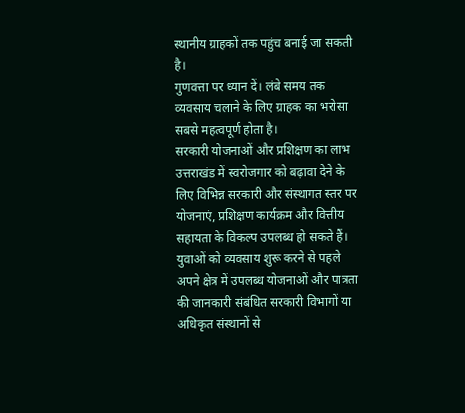स्थानीय ग्राहकों तक पहुंच बनाई जा सकती है।
गुणवत्ता पर ध्यान दें। लंबे समय तक व्यवसाय चलाने के लिए ग्राहक का भरोसा सबसे महत्वपूर्ण होता है।
सरकारी योजनाओं और प्रशिक्षण का लाभ
उत्तराखंड में स्वरोजगार को बढ़ावा देने के लिए विभिन्न सरकारी और संस्थागत स्तर पर योजनाएं, प्रशिक्षण कार्यक्रम और वित्तीय सहायता के विकल्प उपलब्ध हो सकते हैं। युवाओं को व्यवसाय शुरू करने से पहले अपने क्षेत्र में उपलब्ध योजनाओं और पात्रता की जानकारी संबंधित सरकारी विभागों या अधिकृत संस्थानों से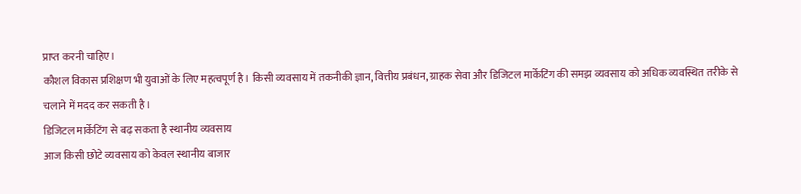प्राप्त करनी चाहिए।
कौशल विकास प्रशिक्षण भी युवाओं के लिए महत्वपूर्ण है। किसी व्यवसाय में तकनीकी ज्ञान, वित्तीय प्रबंधन, ग्राहक सेवा और डिजिटल मार्केटिंग की समझ व्यवसाय को अधिक व्यवस्थित तरीके से चलाने में मदद कर सकती है।
डिजिटल मार्केटिंग से बढ़ सकता है स्थानीय व्यवसाय
आज किसी छोटे व्यवसाय को केवल स्थानीय बाजार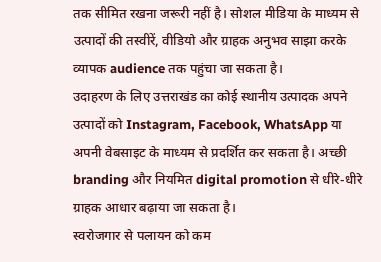तक सीमित रखना जरूरी नहीं है। सोशल मीडिया के माध्यम से उत्पादों की तस्वीरें, वीडियो और ग्राहक अनुभव साझा करके व्यापक audience तक पहुंचा जा सकता है।
उदाहरण के लिए उत्तराखंड का कोई स्थानीय उत्पादक अपने उत्पादों को Instagram, Facebook, WhatsApp या अपनी वेबसाइट के माध्यम से प्रदर्शित कर सकता है। अच्छी branding और नियमित digital promotion से धीरे-धीरे ग्राहक आधार बढ़ाया जा सकता है।
स्वरोजगार से पलायन को कम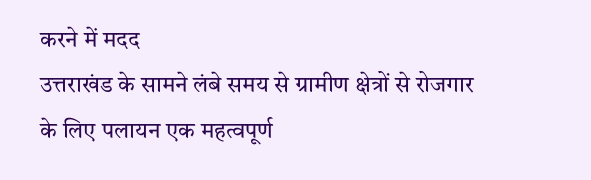करने में मदद
उत्तराखंड के सामने लंबे समय से ग्रामीण क्षेत्रों से रोजगार के लिए पलायन एक महत्वपूर्ण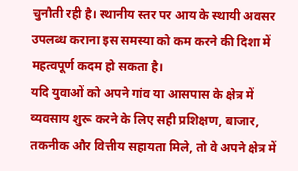चुनौती रही है। स्थानीय स्तर पर आय के स्थायी अवसर उपलब्ध कराना इस समस्या को कम करने की दिशा में महत्वपूर्ण कदम हो सकता है।
यदि युवाओं को अपने गांव या आसपास के क्षेत्र में व्यवसाय शुरू करने के लिए सही प्रशिक्षण, बाजार, तकनीक और वित्तीय सहायता मिले, तो वे अपने क्षेत्र में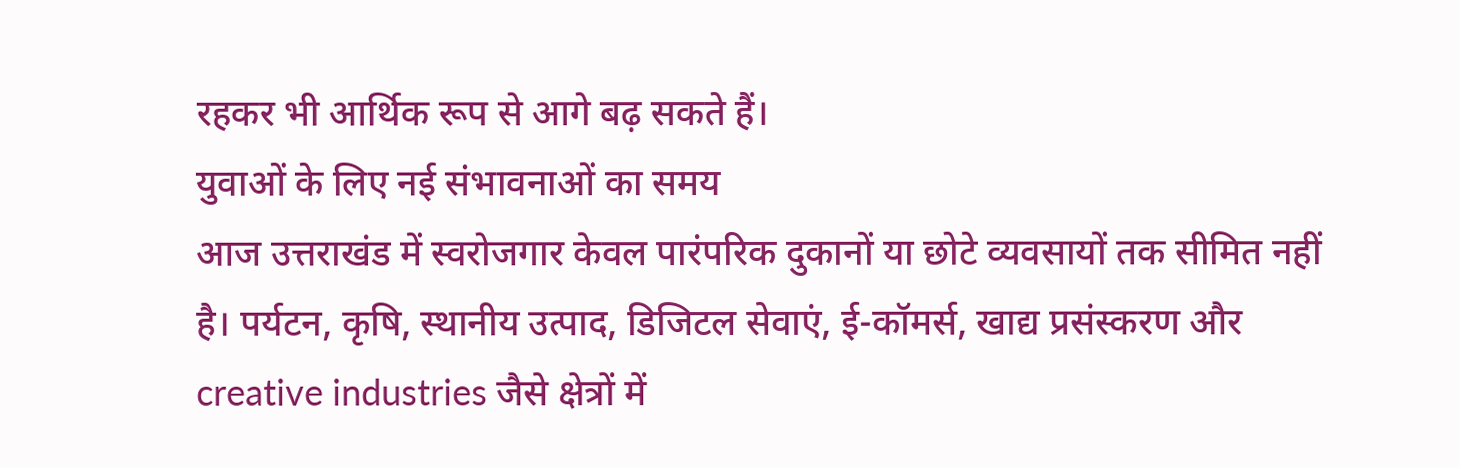रहकर भी आर्थिक रूप से आगे बढ़ सकते हैं।
युवाओं के लिए नई संभावनाओं का समय
आज उत्तराखंड में स्वरोजगार केवल पारंपरिक दुकानों या छोटे व्यवसायों तक सीमित नहीं है। पर्यटन, कृषि, स्थानीय उत्पाद, डिजिटल सेवाएं, ई-कॉमर्स, खाद्य प्रसंस्करण और creative industries जैसे क्षेत्रों में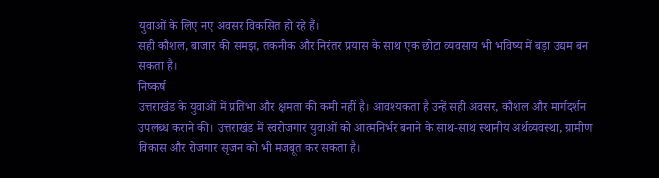युवाओं के लिए नए अवसर विकसित हो रहे हैं।
सही कौशल, बाजार की समझ, तकनीक और निरंतर प्रयास के साथ एक छोटा व्यवसाय भी भविष्य में बड़ा उद्यम बन सकता है।
निष्कर्ष
उत्तराखंड के युवाओं में प्रतिभा और क्षमता की कमी नहीं है। आवश्यकता है उन्हें सही अवसर, कौशल और मार्गदर्शन उपलब्ध कराने की। उत्तराखंड में स्वरोजगार युवाओं को आत्मनिर्भर बनाने के साथ-साथ स्थानीय अर्थव्यवस्था, ग्रामीण विकास और रोजगार सृजन को भी मजबूत कर सकता है।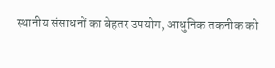स्थानीय संसाधनों का बेहतर उपयोग, आधुनिक तकनीक को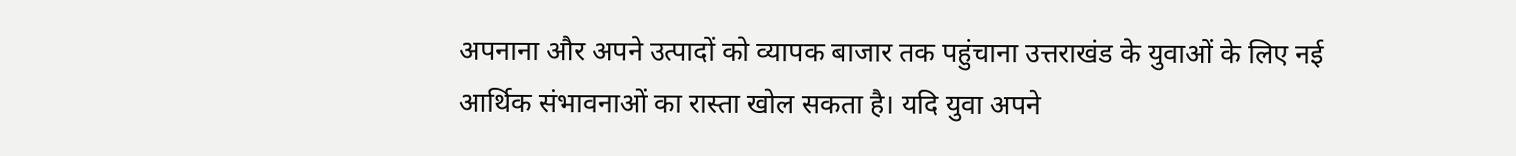अपनाना और अपने उत्पादों को व्यापक बाजार तक पहुंचाना उत्तराखंड के युवाओं के लिए नई आर्थिक संभावनाओं का रास्ता खोल सकता है। यदि युवा अपने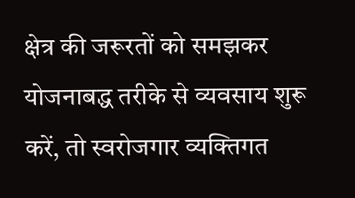क्षेत्र की जरूरतों को समझकर योजनाबद्ध तरीके से व्यवसाय शुरू करें, तो स्वरोजगार व्यक्तिगत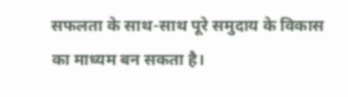सफलता के साथ-साथ पूरे समुदाय के विकास का माध्यम बन सकता है।